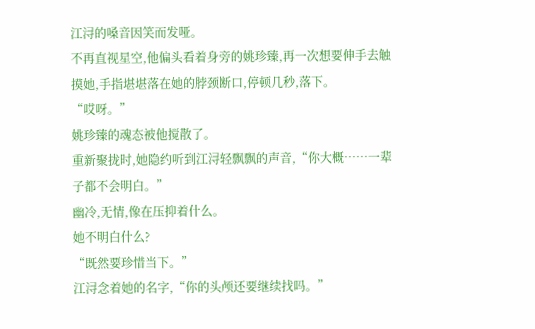江浔的嗓音因笑而发哑。
不再直视星空,他偏头看着身旁的姚珍臻,再一次想要伸手去触摸她,手指堪堪落在她的脖颈断口,停顿几秒,落下。
“哎呀。”
姚珍臻的魂态被他搅散了。
重新聚拢时,她隐约听到江浔轻飘飘的声音,“你大概……一辈子都不会明白。”
幽冷,无情,像在压抑着什么。
她不明白什么?
“既然要珍惜当下。”
江浔念着她的名字,“你的头颅还要继续找吗。”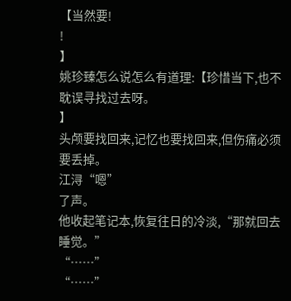【当然要!
!
】
姚珍臻怎么说怎么有道理:【珍惜当下,也不耽误寻找过去呀。
】
头颅要找回来,记忆也要找回来,但伤痛必须要丢掉。
江浔“嗯”
了声。
他收起笔记本,恢复往日的冷淡,“那就回去睡觉。”
“……”
“……”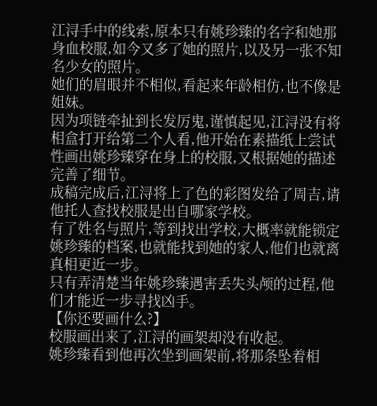江浔手中的线索,原本只有姚珍臻的名字和她那身血校服,如今又多了她的照片,以及另一张不知名少女的照片。
她们的眉眼并不相似,看起来年龄相仿,也不像是姐妹。
因为项链牵扯到长发厉鬼,谨慎起见,江浔没有将相盒打开给第二个人看,他开始在素描纸上尝试性画出姚珍臻穿在身上的校服,又根据她的描述完善了细节。
成稿完成后,江浔将上了色的彩图发给了周吉,请他托人查找校服是出自哪家学校。
有了姓名与照片,等到找出学校,大概率就能锁定姚珍臻的档案,也就能找到她的家人,他们也就离真相更近一步。
只有弄清楚当年姚珍臻遇害丢失头颅的过程,他们才能近一步寻找凶手。
【你还要画什么?】
校服画出来了,江浔的画架却没有收起。
姚珍臻看到他再次坐到画架前,将那条坠着相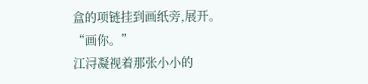盒的项链挂到画纸旁,展开。
“画你。”
江浔凝视着那张小小的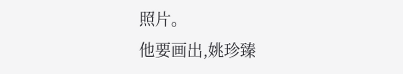照片。
他要画出,姚珍臻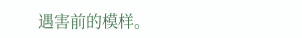遇害前的模样。